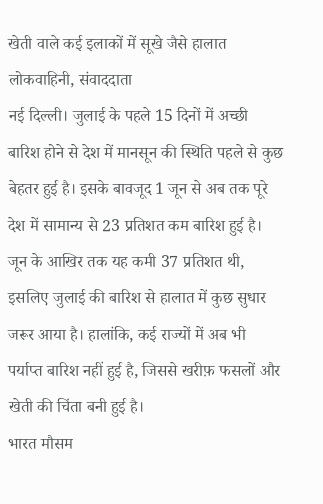खेती वाले कई इलाकों में सूखे जैसे हालात
लोकवाहिनी, संवाददाता
नई दिल्ली। जुलाई के पहले 15 दिनों में अच्छी बारिश होने से देश में मानसून की स्थिति पहले से कुछ बेहतर हुई है। इसके बावजूद 1 जून से अब तक पूरे देश में सामान्य से 23 प्रतिशत कम बारिश हुई है। जून के आखिर तक यह कमी 37 प्रतिशत थी, इसलिए जुलाई की बारिश से हालात में कुछ सुधार जरूर आया है। हालांकि, कई राज्यों में अब भी पर्याप्त बारिश नहीं हुई है, जिससे खरीफ़ फसलों और खेती की चिंता बनी हुई है।
भारत मौसम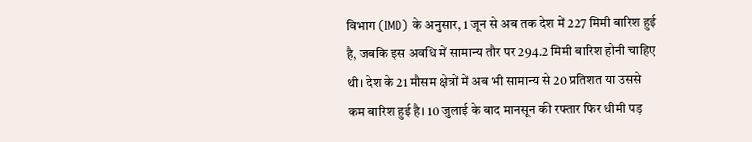विभाग (IMD) के अनुसार, 1 जून से अब तक देश में 227 मिमी बारिश हुई है, जबकि इस अवधि में सामान्य तौर पर 294.2 मिमी बारिश होनी चाहिए थी। देश के 21 मौसम क्षेत्रों में अब भी सामान्य से 20 प्रतिशत या उससे कम बारिश हुई है। 10 जुलाई के बाद मानसून की रफ्तार फिर धीमी पड़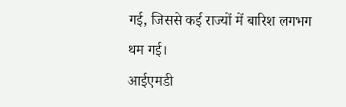गई, जिससे कई राज्यों में बारिश लगभग थम गई।
आईएमडी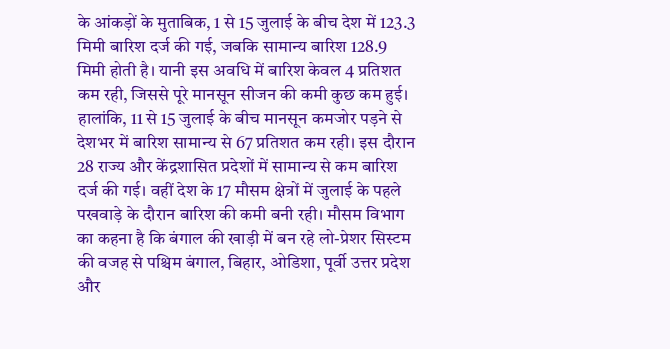के आंकड़ों के मुताबिक, 1 से 15 जुलाई के बीच देश में 123.3 मिमी बारिश दर्ज की गई, जबकि सामान्य बारिश 128.9 मिमी होती है। यानी इस अवधि में बारिश केवल 4 प्रतिशत कम रही, जिससे पूरे मानसून सीजन की कमी कुछ कम हुई। हालांकि, 11 से 15 जुलाई के बीच मानसून कमजोर पड़ने से देशभर में बारिश सामान्य से 67 प्रतिशत कम रही। इस दौरान 28 राज्य और केंद्रशासित प्रदेशों में सामान्य से कम बारिश दर्ज की गई। वहीं देश के 17 मौसम क्षेत्रों में जुलाई के पहले पखवाड़े के दौरान बारिश की कमी बनी रही। मौसम विभाग का कहना है कि बंगाल की खाड़ी में बन रहे लो-प्रेशर सिस्टम की वजह से पश्चिम बंगाल, बिहार, ओडिशा, पूर्वी उत्तर प्रदेश और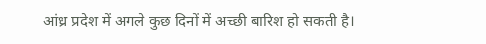आंध्र प्रदेश में अगले कुछ दिनों में अच्छी बारिश हो सकती है।